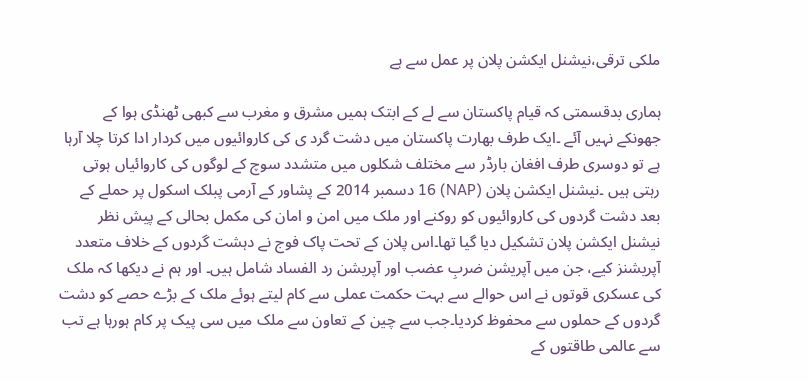ملکی ترقی،نیشنل ایکشن پلان پر عمل سے ہے

ہماری بدقسمتی کہ قیام پاکستان سے لے کے ابتک ہمیں مشرق و مغرب سے کبھی ٹھنڈی ہوا کے جھونکے نہیں آئے ۔ایک طرف بھارت پاکستان میں دشت گرد ی کی کاروائیوں میں کردار ادا کرتا چلا آرہا ہے تو دوسری طرف افغان بارڈر سے مختلف شکلوں میں متشدد سوچ کے لوگوں کی کاروائیاں ہوتی رہتی ہیں ۔نیشنل ایکشن پلان (NAP) 16 دسمبر 2014 کے پشاور کے آرمی پبلک اسکول پر حملے کے بعد دشت گردوں کی کاروائیوں کو روکنے اور ملک میں امن و امان کی مکمل بحالی کے پیش نظر نیشنل ایکشن پلان تشکیل دیا گیا تھا۔اس پلان کے تحت پاک فوج نے دہشت گردوں کے خلاف متعدد آپریشنز کیے، جن میں آپریشن ضربِ عضب اور آپریشن رد الفساد شامل ہیں۔ اور ہم نے دیکھا کہ ملک کی عسکری قوتوں نے اس حوالے سے بہت حکمت عملی سے کام لیتے ہوئے ملک کے بڑے حصے کو دشت گردوں کے حملوں سے محفوظ کردیا۔جب سے چین کے تعاون سے ملک میں سی پیک پر کام ہورہا ہے تب سے عالمی طاقتوں کے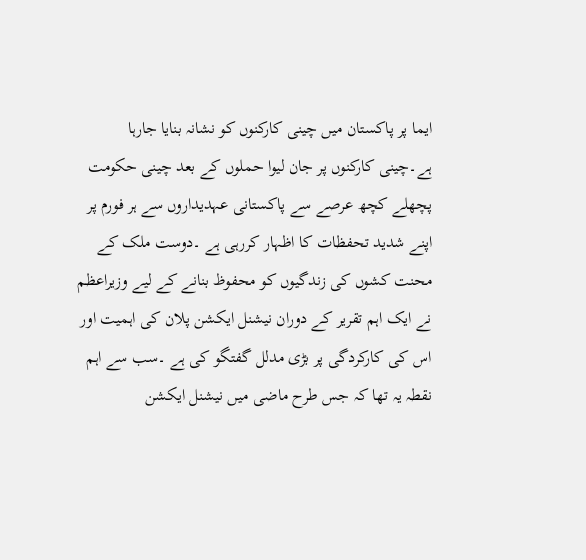ایما پر پاکستان میں چینی کارکنوں کو نشانہ بنایا جارہا ہے۔چینی کارکنوں پر جان لیوا حملوں کے بعد چینی حکومت پچھلے کچھ عرصے سے پاکستانی عہدیداروں سے ہر فورم پر اپنے شدید تحفظات کا اظہار کررہی ہے ۔دوست ملک کے محنت کشوں کی زندگیوں کو محفوظ بنانے کے لیے وزیراعظم نے ایک اہم تقریر کے دوران نیشنل ایکشن پلان کی اہمیت اور اس کی کارکردگی پر بڑی مدلل گفتگو کی ہے ۔سب سے اہم نقطہ یہ تھا کہ جس طرح ماضی میں نیشنل ایکشن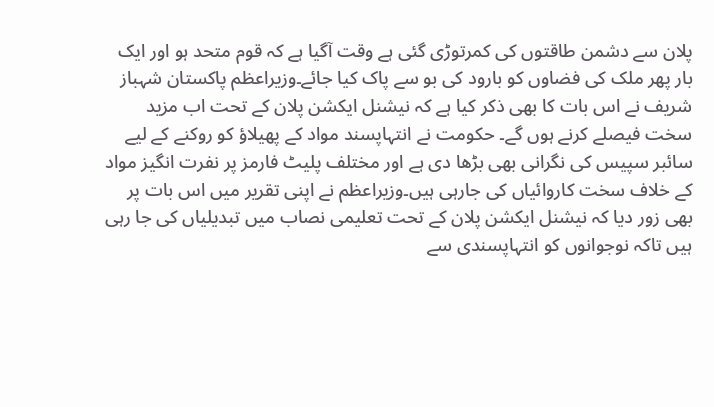پلان سے دشمن طاقتوں کی کمرتوڑی گئی ہے وقت آگیا ہے کہ قوم متحد ہو اور ایک بار پھر ملک کی فضاوں کو بارود کی بو سے پاک کیا جائے۔وزیراعظم پاکستان شہباز شریف نے اس بات کا بھی ذکر کیا ہے کہ نیشنل ایکشن پلان کے تحت اب مزید سخت فیصلے کرنے ہوں گے۔ حکومت نے انتہاپسند مواد کے پھیلاؤ کو روکنے کے لیے سائبر سپیس کی نگرانی بھی بڑھا دی ہے اور مختلف پلیٹ فارمز پر نفرت انگیز مواد کے خلاف سخت کاروائیاں کی جارہی ہیں۔وزیراعظم نے اپنی تقریر میں اس بات پر بھی زور دیا کہ نیشنل ایکشن پلان کے تحت تعلیمی نصاب میں تبدیلیاں کی جا رہی ہیں تاکہ نوجوانوں کو انتہاپسندی سے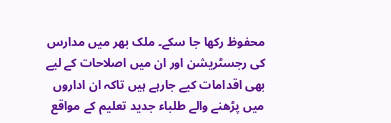محفوظ رکھا جا سکے۔ ملک بھر میں مدارس کی رجسٹریشن اور ان میں اصلاحات کے لیے بھی اقدامات کیے جارہے ہیں تاکہ ان اداروں میں پڑھنے والے طلباء جدید تعلیم کے مواقع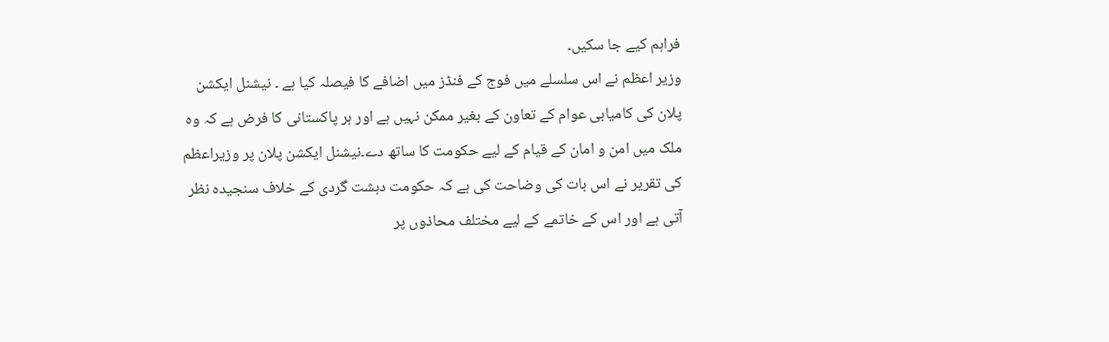فراہم کیے جا سکیں۔
وزیر اعظم نے اس سلسلے میں فوج کے فنڈز میں اضافے کا فیصلہ کیا ہے ۔ نیشنل ایکشن پلان کی کامیابی عوام کے تعاون کے بغیر ممکن نہیں ہے اور ہر پاکستانی کا فرض ہے کہ وہ ملک میں امن و امان کے قیام کے لیے حکومت کا ساتھ دے۔نیشنل ایکشن پلان پر وزیراعظم کی تقریر نے اس بات کی وضاحت کی ہے کہ حکومت دہشت گردی کے خلاف سنجیدہ نظر آتی ہے اور اس کے خاتمے کے لیے مختلف محاذوں پر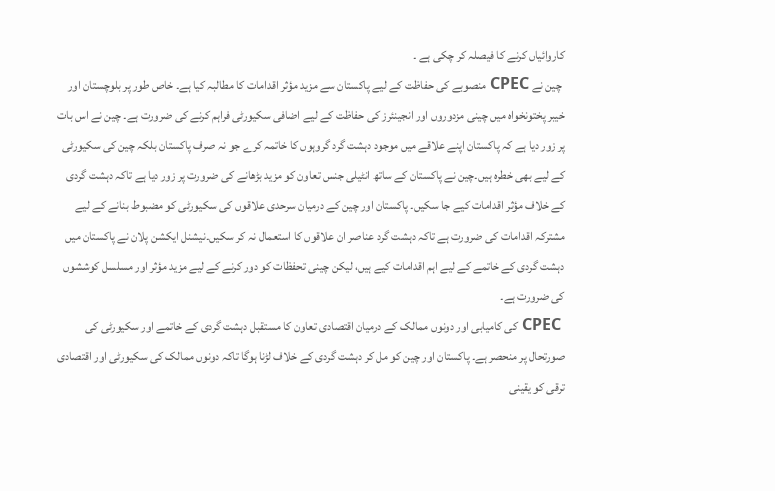کاروائیاں کرنے کا فیصلہ کر چکی ہے ۔
 چین نے CPEC منصوبے کی حفاظت کے لیے پاکستان سے مزید مؤثر اقدامات کا مطالبہ کیا ہے۔ خاص طور پر بلوچستان اور خیبر پختونخواہ میں چینی مزدوروں اور انجینئرز کی حفاظت کے لیے اضافی سکیورٹی فراہم کرنے کی ضرورت ہے۔ چین نے اس بات پر زور دیا ہے کہ پاکستان اپنے علاقے میں موجود دہشت گرد گروہوں کا خاتمہ کرے جو نہ صرف پاکستان بلکہ چین کی سکیورٹی کے لیے بھی خطرہ ہیں۔چین نے پاکستان کے ساتھ انٹیلی جنس تعاون کو مزید بڑھانے کی ضرورت پر زور دیا ہے تاکہ دہشت گردی کے خلاف مؤثر اقدامات کیے جا سکیں۔ پاکستان اور چین کے درمیان سرحدی علاقوں کی سکیورٹی کو مضبوط بنانے کے لیے مشترکہ اقدامات کی ضرورت ہے تاکہ دہشت گرد عناصر ان علاقوں کا استعمال نہ کر سکیں۔نیشنل ایکشن پلان نے پاکستان میں دہشت گردی کے خاتمے کے لیے اہم اقدامات کیے ہیں، لیکن چینی تحفظات کو دور کرنے کے لیے مزید مؤثر اور مسلسل کوششوں کی ضرورت ہے۔
 CPEC کی کامیابی اور دونوں ممالک کے درمیان اقتصادی تعاون کا مستقبل دہشت گردی کے خاتمے اور سکیورٹی کی صورتحال پر منحصر ہے۔ پاکستان اور چین کو مل کر دہشت گردی کے خلاف لڑنا ہوگا تاکہ دونوں ممالک کی سکیورٹی اور اقتصادی ترقی کو یقینی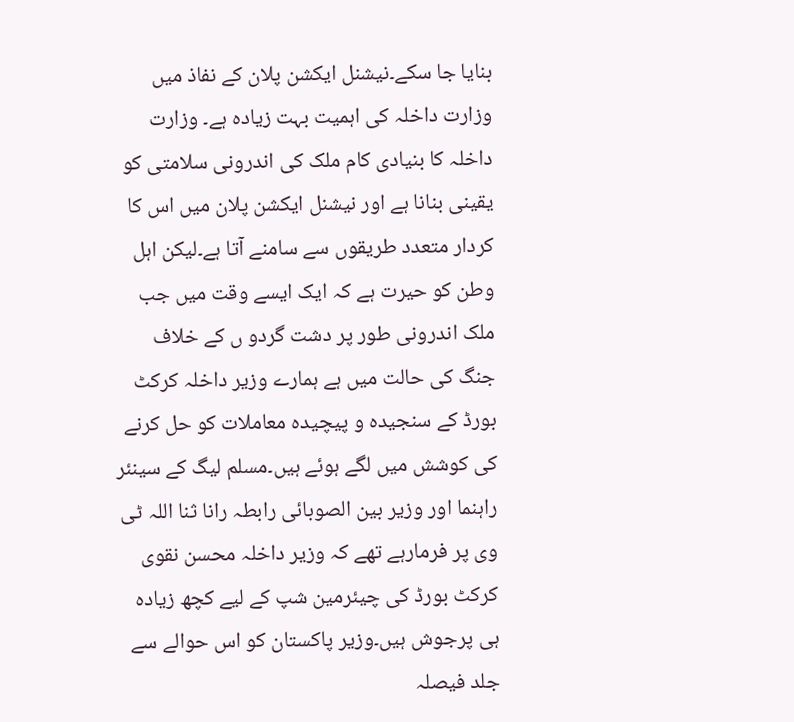بنایا جا سکے۔نیشنل ایکشن پلان کے نفاذ میں وزارت داخلہ کی اہمیت بہت زیادہ ہے۔ وزارت داخلہ کا بنیادی کام ملک کی اندرونی سلامتی کو یقینی بنانا ہے اور نیشنل ایکشن پلان میں اس کا کردار متعدد طریقوں سے سامنے آتا ہے۔لیکن اہل وطن کو حیرت ہے کہ ایک ایسے وقت میں جب ملک اندرونی طور پر دشت گردو ں کے خلاف جنگ کی حالت میں ہے ہمارے وزیر داخلہ کرکٹ بورڈ کے سنجیدہ و پیچیدہ معاملات کو حل کرنے کی کوشش میں لگے ہوئے ہیں۔مسلم لیگ کے سینئر راہنما اور وزیر بین الصوبائی رابطہ رانا ثنا اللہ ٹی وی پر فرمارہے تھے کہ وزیر داخلہ محسن نقوی کرکٹ بورڈ کی چیئرمین شپ کے لیے کچھ زیادہ ہی پرجوش ہیں۔وزیر پاکستان کو اس حوالے سے جلد فیصلہ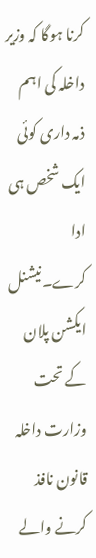کرنا ہوگا کہ وزیر داخلہ کی اہم ذمہ داری کوئی ایک شخص ہی ادا کرے۔نیشنل ایکشن پلان کے تحت وزارت داخلہ قانون نافذ کرنے والے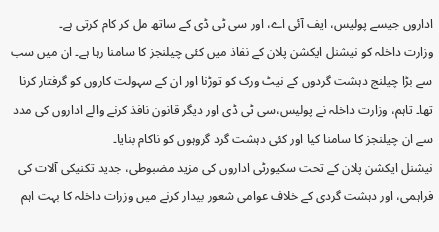اداروں جیسے پولیس، ایف آئی اے، اور سی ٹی ڈی کے ساتھ مل کر کام کرتی ہے۔
وزارت داخلہ کو نیشنل ایکشن پلان کے نفاذ میں کئی چیلنجز کا سامنا رہا ہے۔ ان میں سب سے بڑا چیلنج دہشت گردوں کے نیٹ ورک کو توڑنا اور ان کے سہولت کاروں کو گرفتار کرنا تھا۔ تاہم، وزارت داخلہ نے پولیس،سی ٹی ڈی اور دیگر قانون نافذ کرنے والے اداروں کی مدد سے ان چیلنجز کا سامنا کیا اور کئی دہشت گرد گروہوں کو ناکام بنایا۔
نیشنل ایکشن پلان کے تحت سکیورٹی اداروں کی مزید مضبوطی، جدید تکنیکی آلات کی فراہمی، اور دہشت گردی کے خلاف عوامی شعور بیدار کرنے میں وزرات داخلہ کا بہت اہم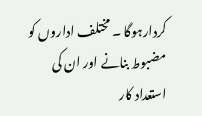کردارہوگا ۔ مختلف اداروں کو مضبوط بنانے اور ان کی استعداد کار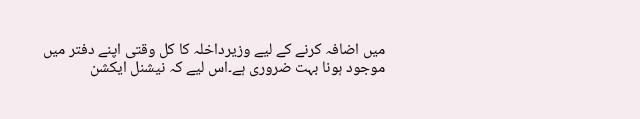میں اضافہ کرنے کے لیے وزیرداخلہ کا کل وقتی اپنے دفتر میں موجود ہونا بہت ضروری ہے۔اس لیے کہ نیشنل ایکشن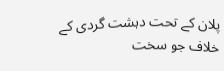پلان کے تحت دہشت گردی کے خلاف جو سخت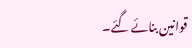قوانین بنائے گئے۔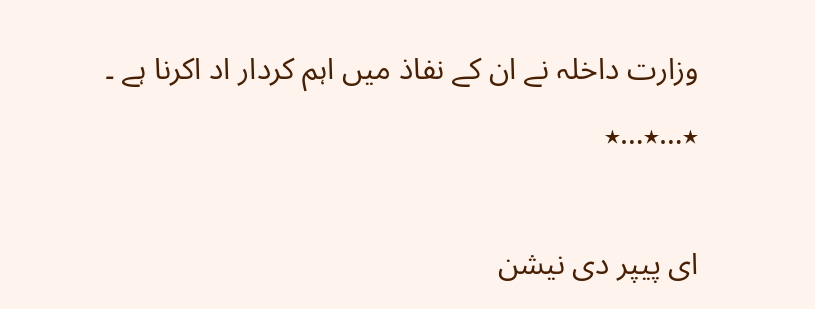وزارت داخلہ نے ان کے نفاذ میں اہم کردار اد اکرنا ہے ۔
٭…٭…٭

ای پیپر دی نیشن